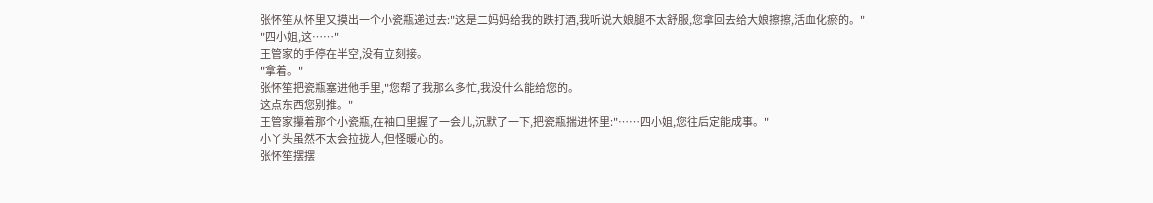张怀笙从怀里又摸出一个小瓷瓶递过去:"这是二妈妈给我的跌打酒,我听说大娘腿不太舒服,您拿回去给大娘擦擦,活血化瘀的。"
"四小姐,这……"
王管家的手停在半空,没有立刻接。
"拿着。"
张怀笙把瓷瓶塞进他手里,"您帮了我那么多忙,我没什么能给您的。
这点东西您别推。"
王管家攥着那个小瓷瓶,在袖口里握了一会儿,沉默了一下,把瓷瓶揣进怀里:"……四小姐,您往后定能成事。"
小丫头虽然不太会拉拢人,但怪暖心的。
张怀笙摆摆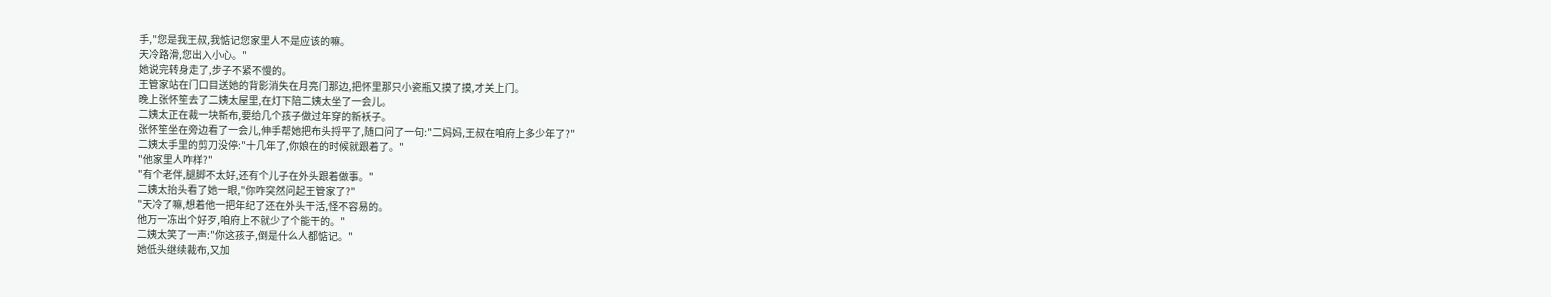手,"您是我王叔,我惦记您家里人不是应该的嘛。
天冷路滑,您出入小心。"
她说完转身走了,步子不紧不慢的。
王管家站在门口目送她的背影消失在月亮门那边,把怀里那只小瓷瓶又摸了摸,才关上门。
晚上张怀笙去了二姨太屋里,在灯下陪二姨太坐了一会儿。
二姨太正在裁一块新布,要给几个孩子做过年穿的新袄子。
张怀笙坐在旁边看了一会儿,伸手帮她把布头捋平了,随口问了一句:"二妈妈,王叔在咱府上多少年了?"
二姨太手里的剪刀没停:"十几年了,你娘在的时候就跟着了。"
"他家里人咋样?"
"有个老伴,腿脚不太好,还有个儿子在外头跟着做事。"
二姨太抬头看了她一眼,"你咋突然问起王管家了?"
"天冷了嘛,想着他一把年纪了还在外头干活,怪不容易的。
他万一冻出个好歹,咱府上不就少了个能干的。"
二姨太笑了一声:"你这孩子,倒是什么人都惦记。"
她低头继续裁布,又加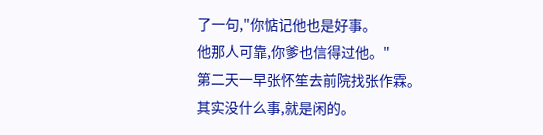了一句,"你惦记他也是好事。
他那人可靠,你爹也信得过他。"
第二天一早张怀笙去前院找张作霖。
其实没什么事,就是闲的。